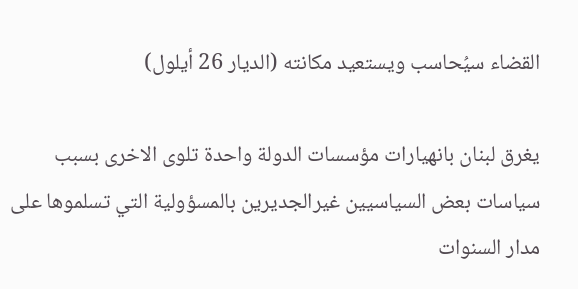القضاء سيُحاسب ويستعيد مكانته (الديار 26 أيلول)

يغرق لبنان بانهيارات مؤسسات الدولة واحدة تلوى الاخرى بسبب سياسات بعض السياسيين غيرالجديرين بالمسؤولية التي تسلموها على مدار السنوات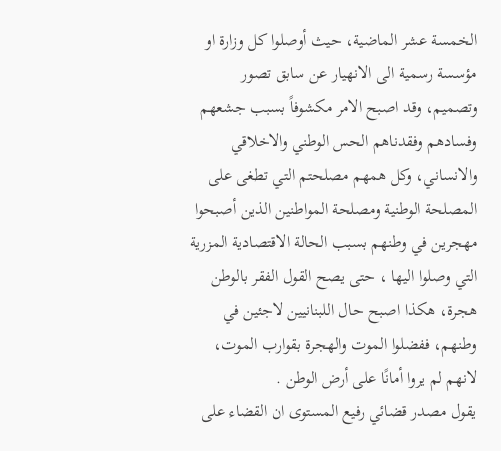الخمسة عشر الماضية، حيث أوصلوا كل وزارة او مؤسسة رسمية الى الانهيار عن سابق تصور وتصميم، وقد اصبح الامر مكشوفاً بسبب جشعهم وفسادهم وفقدناهم الحس الوطني والاخلاقي والانساني، وكل همهم مصلحتم التي تطغى على المصلحة الوطنية ومصلحة المواطنين الذين أصبحوا مهجرين في وطنهم بسبب الحالة الاقتصادية المزرية التي وصلوا اليها ، حتى يصح القول الفقر بالوطن هجرة، هكذا اصبح حال اللبنانيين لاجئين في وطنهم، ففضلوا الموت والهجرة بقوارب الموت، لانهم لم يروا أمانًا على أرض الوطن .
يقول مصدر قضائي رفيع المستوى ان القضاء على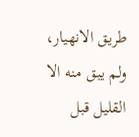طريق الانهيار، ولم يبق منه الا القليل قبل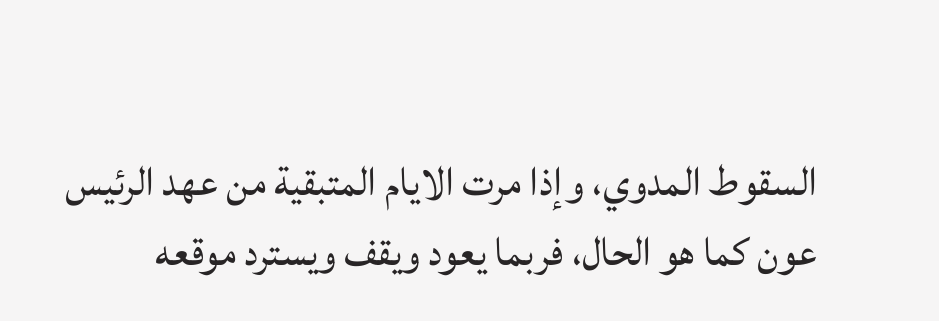السقوط المدوي، وإذا مرت الايام المتبقية من عهد الرئيس عون كما هو الحال، فربما يعود ويقف ويسترد موقعه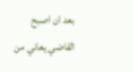بعد ان اصبح القاضي يعاني من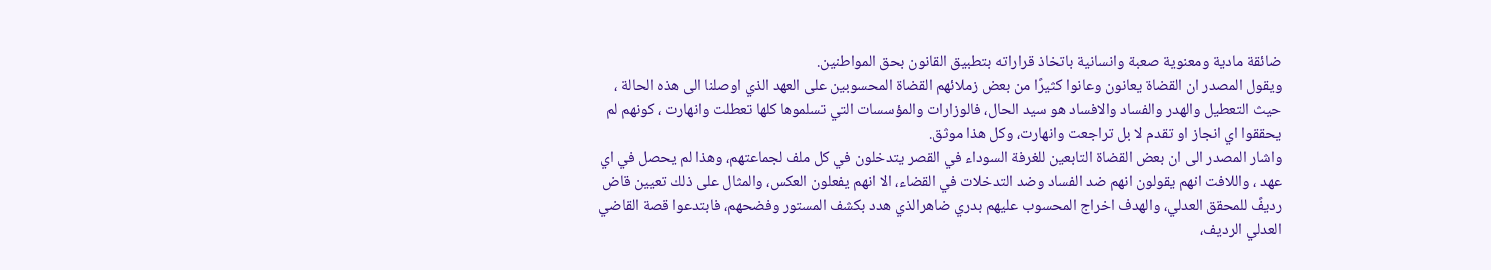ضائقة مادية ومعنوية صعبة وانسانية باتخاذ قراراته بتطبيق القانون بحق المواطنين.
ويقول المصدر ان القضاة يعانون وعانوا كثيرًا من بعض زملائهم القضاة المحسوبين على العهد الذي اوصلنا الى هذه الحالة ، حيث التعطيل والهدر والفساد والافساد هو سيد الحال، فالوزارات والمؤسسات التي تسلموها كلها تعطلت وانهارت ، كونهم لم يحققوا اي انجاز او تقدم لا بل تراجعت وانهارت، وكل هذا موثق.
واشار المصدر الى ان بعض القضاة التابعين للغرفة السوداء في القصر يتدخلون في كل ملف لجماعتهم، وهذا لم يحصل في اي عهد ، واللافت انهم يقولون انهم ضد الفساد وضد التدخلات في القضاء، الا انهم يفعلون العكس، والمثال على ذلك تعيين قاض رديفً للمحقق العدلي، والهدف اخراج المحسوب عليهم بدري ضاهرالذي هدد بكشف المستور وفضحهم، فابتدعوا قصة القاضي العدلي الرديف،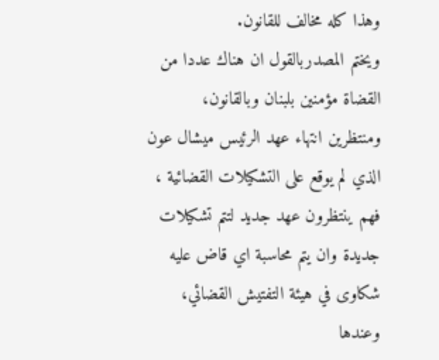وهذا كله مخالف للقانون.
ويختم المصدربالقول ان هناك عددا من القضاة مؤمنين بلبنان وبالقانون، ومنتظرين انتهاء عهد الرئيس ميشال عون الذي لم يوقع على التشكيلات القضائية ، فهم ينتظرون عهد جديد لتتم تشكيلات جديدة وان يتم محاسبة اي قاض عليه شكاوى في هيئة التفتيش القضائي، وعندها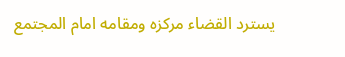يسترد القضاء مركزه ومقامه امام المجتمع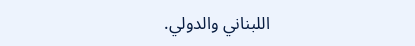اللبناني والدولي.